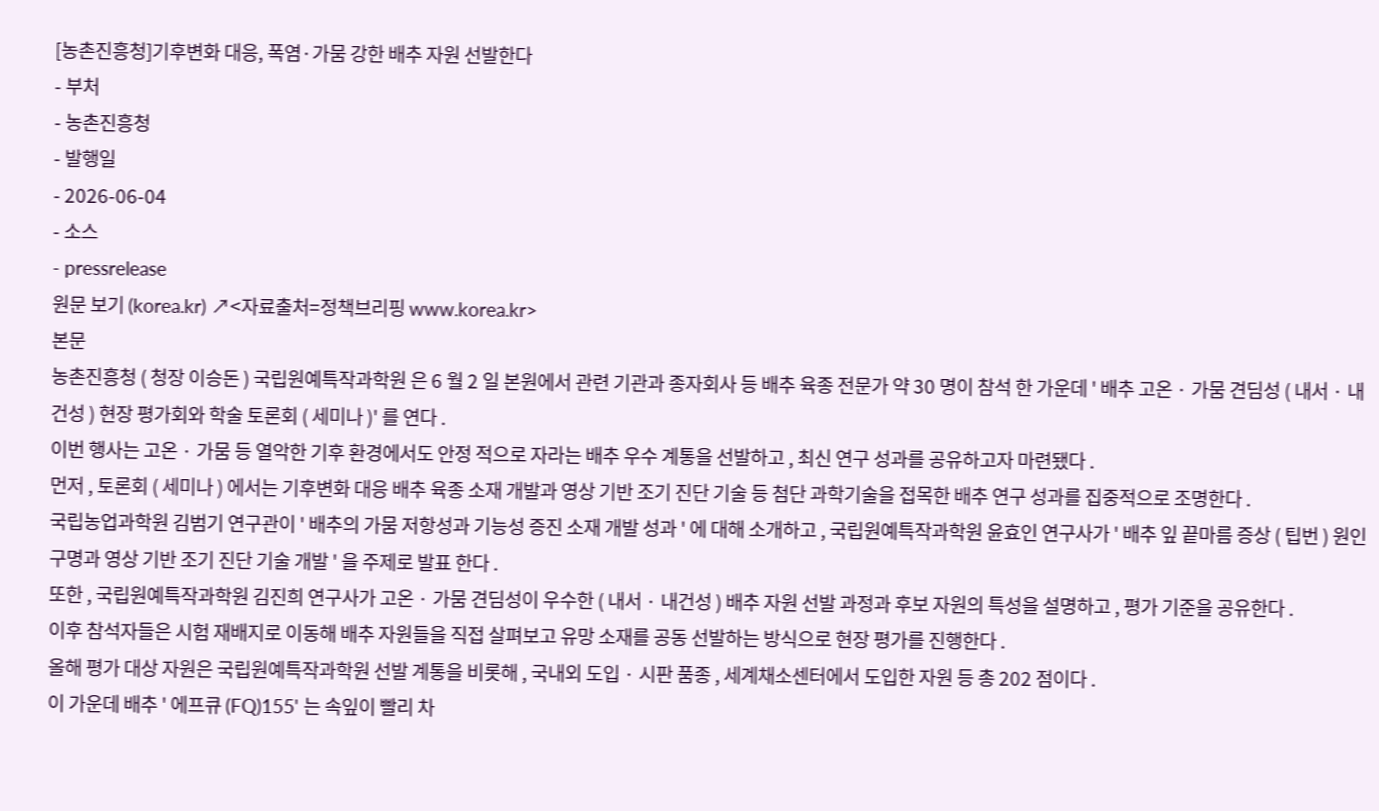[농촌진흥청]기후변화 대응, 폭염·가뭄 강한 배추 자원 선발한다
- 부처
- 농촌진흥청
- 발행일
- 2026-06-04
- 소스
- pressrelease
원문 보기 (korea.kr) ↗<자료출처=정책브리핑 www.korea.kr>
본문
농촌진흥청 ( 청장 이승돈 ) 국립원예특작과학원 은 6 월 2 일 본원에서 관련 기관과 종자회사 등 배추 육종 전문가 약 30 명이 참석 한 가운데 ' 배추 고온 · 가뭄 견딤성 ( 내서 · 내건성 ) 현장 평가회와 학술 토론회 ( 세미나 )' 를 연다 .
이번 행사는 고온 · 가뭄 등 열악한 기후 환경에서도 안정 적으로 자라는 배추 우수 계통을 선발하고 , 최신 연구 성과를 공유하고자 마련됐다 .
먼저 , 토론회 ( 세미나 ) 에서는 기후변화 대응 배추 육종 소재 개발과 영상 기반 조기 진단 기술 등 첨단 과학기술을 접목한 배추 연구 성과를 집중적으로 조명한다 .
국립농업과학원 김범기 연구관이 ' 배추의 가뭄 저항성과 기능성 증진 소재 개발 성과 ' 에 대해 소개하고 , 국립원예특작과학원 윤효인 연구사가 ' 배추 잎 끝마름 증상 ( 팁번 ) 원인 구명과 영상 기반 조기 진단 기술 개발 ' 을 주제로 발표 한다 .
또한 , 국립원예특작과학원 김진희 연구사가 고온 · 가뭄 견딤성이 우수한 ( 내서 · 내건성 ) 배추 자원 선발 과정과 후보 자원의 특성을 설명하고 , 평가 기준을 공유한다 .
이후 참석자들은 시험 재배지로 이동해 배추 자원들을 직접 살펴보고 유망 소재를 공동 선발하는 방식으로 현장 평가를 진행한다 .
올해 평가 대상 자원은 국립원예특작과학원 선발 계통을 비롯해 , 국내외 도입 · 시판 품종 , 세계채소센터에서 도입한 자원 등 총 202 점이다 .
이 가운데 배추 ' 에프큐 (FQ)155' 는 속잎이 빨리 차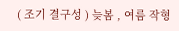( 조기 결구성 ) 늦봄 , 여름 작형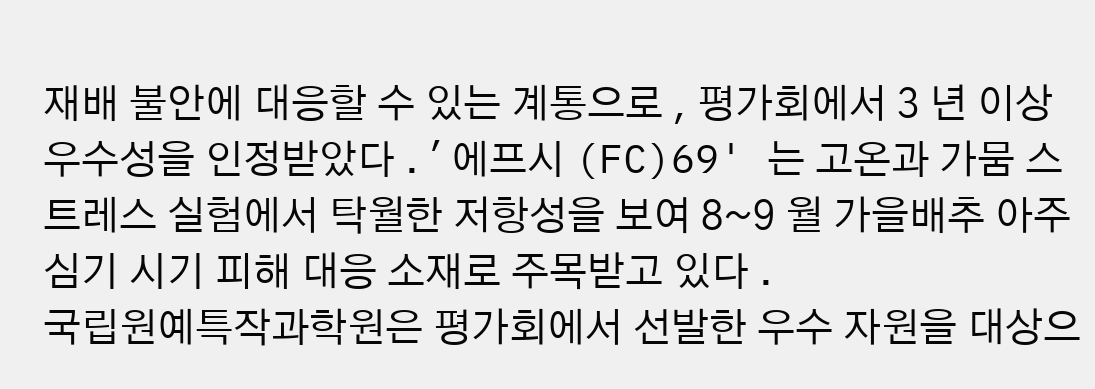재배 불안에 대응할 수 있는 계통으로 , 평가회에서 3 년 이상 우수성을 인정받았다 . ' 에프시 (FC)69' 는 고온과 가뭄 스트레스 실험에서 탁월한 저항성을 보여 8~9 월 가을배추 아주심기 시기 피해 대응 소재로 주목받고 있다 .
국립원예특작과학원은 평가회에서 선발한 우수 자원을 대상으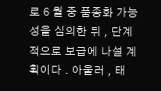로 6 월 중 품종화 가능성을 심의한 뒤 , 단계적으로 보급에 나설 계획이다 . 아울러 , 태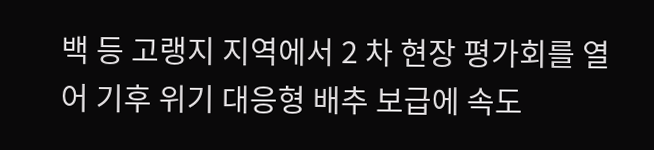백 등 고랭지 지역에서 2 차 현장 평가회를 열어 기후 위기 대응형 배추 보급에 속도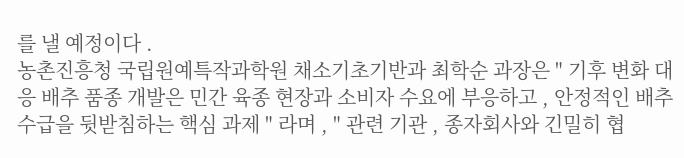를 낼 예정이다 .
농촌진흥청 국립원예특작과학원 채소기초기반과 최학순 과장은 " 기후 변화 대응 배추 품종 개발은 민간 육종 현장과 소비자 수요에 부응하고 , 안정적인 배추 수급을 뒷받침하는 핵심 과제 " 라며 , " 관련 기관 , 종자회사와 긴밀히 협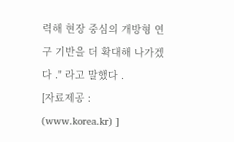력해 현장 중심의 개방형 연구 기반을 더 확대해 나가겠다 ." 라고 말했다 .
[자료제공 : (www.korea.kr) ]